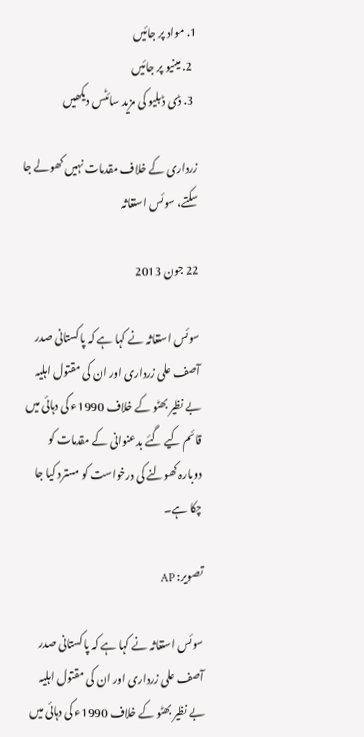1. مواد پر جائیں
  2. مینیو پر جائیں
  3. ڈی ڈبلیو کی مزید سائٹس دیکھیں

زرداری کے خلاف مقدمات نہیں کھولے جا سکتے، سوئس استغاثہ

22 جون 2013

سوئس استغاثہ نے کہا ہے کہ پاکستانی صدر آصف علی زرداری اور ان کی مقتول اہلیہ بے نظیر بھٹو کے خلاف 1990ء کی دہائی میں قائم کیے گئے بدعنوانی کے مقدمات کو دوبارہ کھولنے کی درخواست کو مسترد کیا جا چکا ہے۔

تصویر: AP

سوئس استغاثہ نے کہا ہے کہ پاکستانی صدر آصف علی زرداری اور ان کی مقتول اہلیہ بے نظیر بھٹو کے خلاف 1990ء کی دہائی میں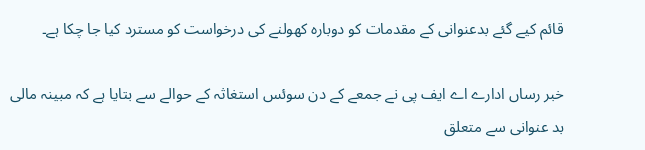قائم کیے گئے بدعنوانی کے مقدمات کو دوبارہ کھولنے کی درخواست کو مسترد کیا جا چکا ہے۔

خبر رساں ادارے اے ایف پی نے جمعے کے دن سوئس استغاثہ کے حوالے سے بتایا ہے کہ مبینہ مالی بد عنوانی سے متعلق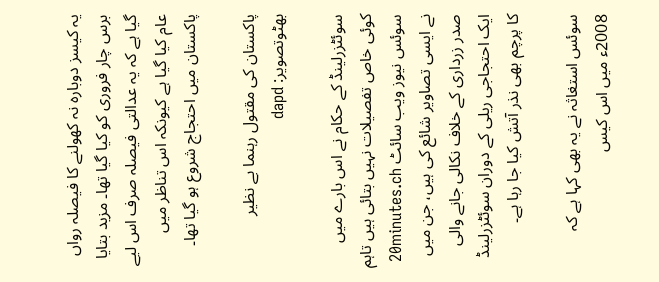یہ کیسز دوبارہ نہ کھولنے کا فیصلہ رواں برس چار فروری کو کیا گیا تھا۔ مزید بتایا گیا ہے کہ یہ عدالتی فیصلہ صرف اس لیے عام کیا گیا ہے کیونکہ اس تناظر میں پاکستان میں احتجاج شروع ہو گیا تھا۔

پاکستان کی مقتول رہنما بے نظیر بھٹوتصویر: dapd

سوئٹزرلینڈ کے حکام نے اس بارے میں کوئی خاص تفصیلات نہیں بتائی ہیں تاہم سوئس نیوز ویب سائٹ 20minutes.ch نے ایسی تصاویر شائع کی ہیں، جن میں صدر زرداری کے خلاف نکالی جانے والی ایک احتجاجی ریلی کے دوران سوئٹزرلینڈ کا پرچم بھی نذر آتش کیا جا رہا ہے۔

سوئس استغاثہ نے یہ بھی کہا ہے کہ 2008ء میں اس کیس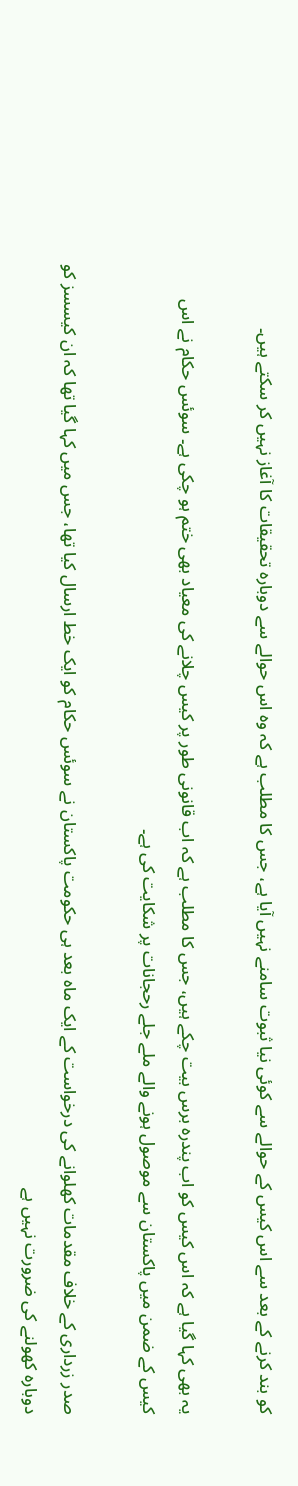کو بند کرنے کے بعد سے اس کیس کے حوالے سے کوئی نیا ثبوت سامنے نہیں آیا ہے، جس کا مطلب ہے کہ وہ اس حوالے سے دوبارہ تحقیقات کا آغاز نہیں کر سکتے ہیں۔

یہ بھی کہا گیا ہے کہ اس کیس کو اب پندرہ برس بیت چکے ہیں، جس کا مطلب ہے کہ اب قانونی طور پر کیس چلانے کی معیاد بھی ختم ہو چکی ہے۔ سوئس حکام نے اس کیس کے ضمن میں پاکستان سے موصول ہونے والے ملے جلے رحجانات پر شکایت کی ہے۔

صدر زرداری کے خلاف مقدمات کھلوانے کی درخواست کے ایک ماہ بعد ہی حکومت پاکستان نے سوئس حکام کو ایک خط ارسال کیا تھا، جس میں کہا گیا تھا کہ ان کیسسز کو دوبارہ کھولنے کی ضرورت نہیں ہے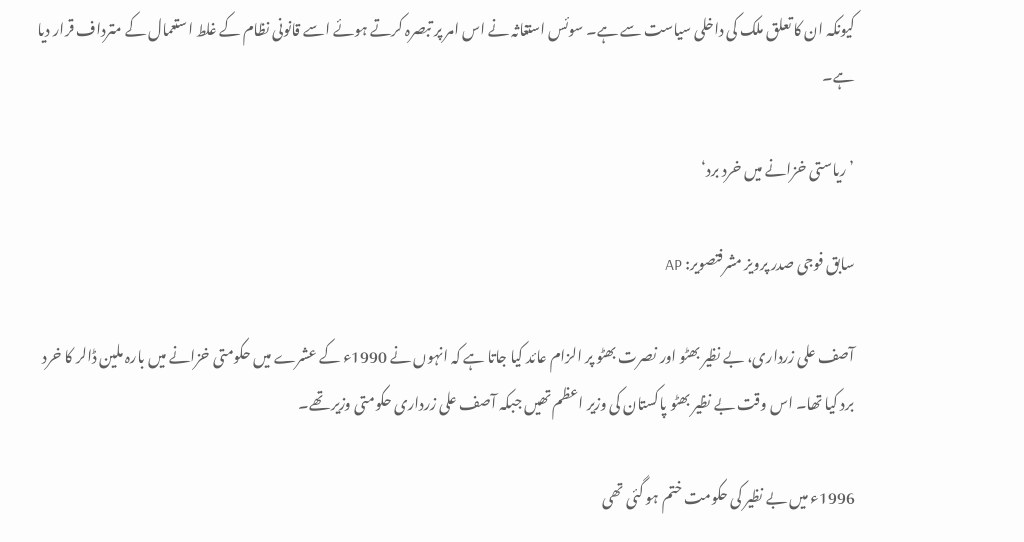کیونکہ ان کا تعلق ملک کی داخلی سیاست سے ہے۔ سوئس استغاثہ نے اس امر پر تبصرہ کرتے ہوئے اسے قانونی نظام کے غلط استعمال کے مترداف قرار دیا ہے۔

’ریاستی خزانے میں خرد برد‘

سابق فوجی صدر پرویز مشرفتصویر: AP

آصف علی زرداری، بے نظیر بھٹو اور نصرت بھٹو پر الزام عائد کیا جاتا ہے کہ انہوں نے 1990ء کے عشرے میں حکومتی خزانے میں بارہ ملین ڈالر کا خرد برد کیا تھا۔ اس وقت بے نظیر بھٹو پاکستان کی وزیر اعظم تھیں جبکہ آصف علی زرداری حکومتی وزیر تھے۔

1996ء میں بے نظیر کی حکومت ختم ہو گئی تھی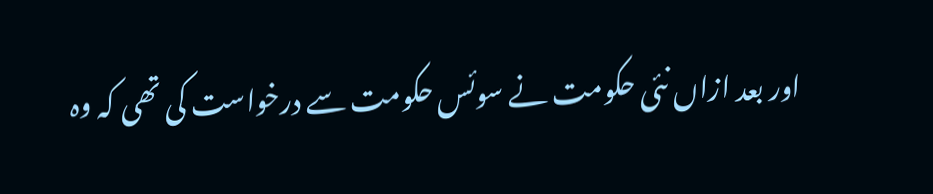اور بعد ازاں نئی حکومت نے سوئس حکومت سے درخواست کی تھی کہ وہ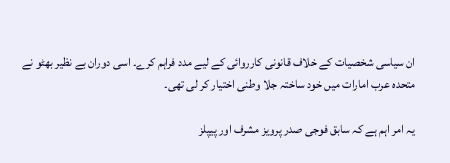ان سیاسی شخصیات کے خلاف قانونی کارروائی کے لیے مدد فراہم کرے۔ اسی دوران بے نظیر بھٹو نے متحدہ عرب امارات میں خود ساختہ جلا وطنی اختیار کر لی تھی۔

یہ امر اہم ہے کہ سابق فوجی صدر پرویز مشرف اور پیپلز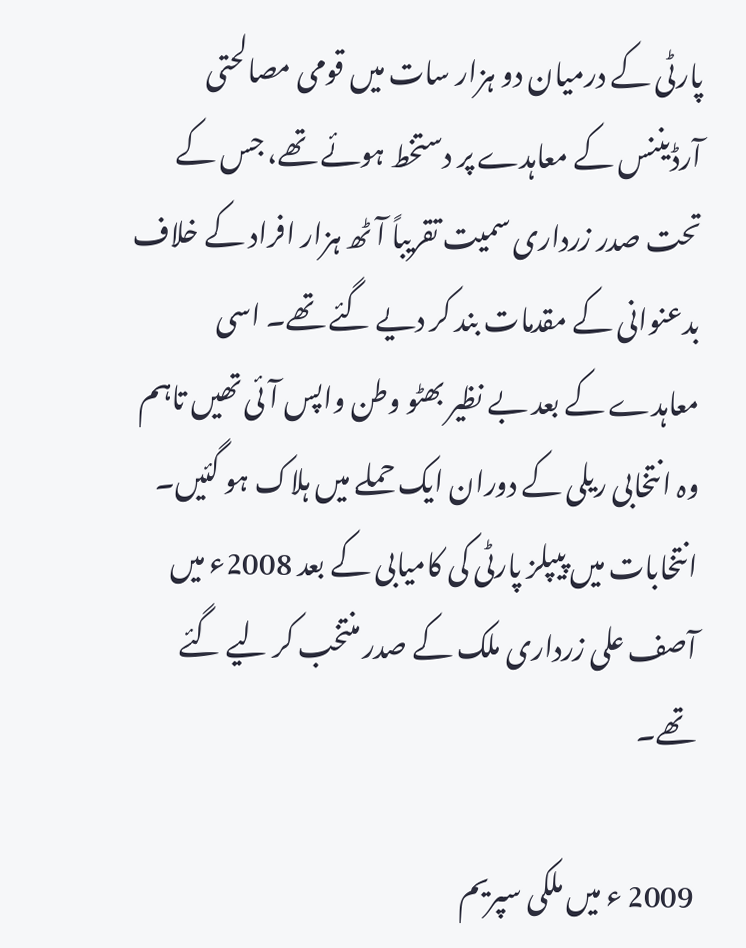پارٹی کے درمیان دو ہزار سات میں قومی مصالحتی آرڈیننس کے معاہدے پر دستخط ہوئے تھے، جس کے تحت صدر زرداری سمیت تقریباً آٹھ ہزار افراد کے خلاف بدعنوانی کے مقدمات بند کر دیے گئے تھے۔ اسی معاہدے کے بعد بے نظیر بھٹو وطن واپس آئی تھیں تاہم وہ انتخابی ریلی کے دوران ایک حملے میں ہلاک ہو گئیں۔ انتخابات میں پیپلز پارٹی کی کامیابی کے بعد 2008ء میں آصف علی زرداری ملک کے صدر منتخب کر لیے گئے تھے۔

2009 ء میں ملکی سپریم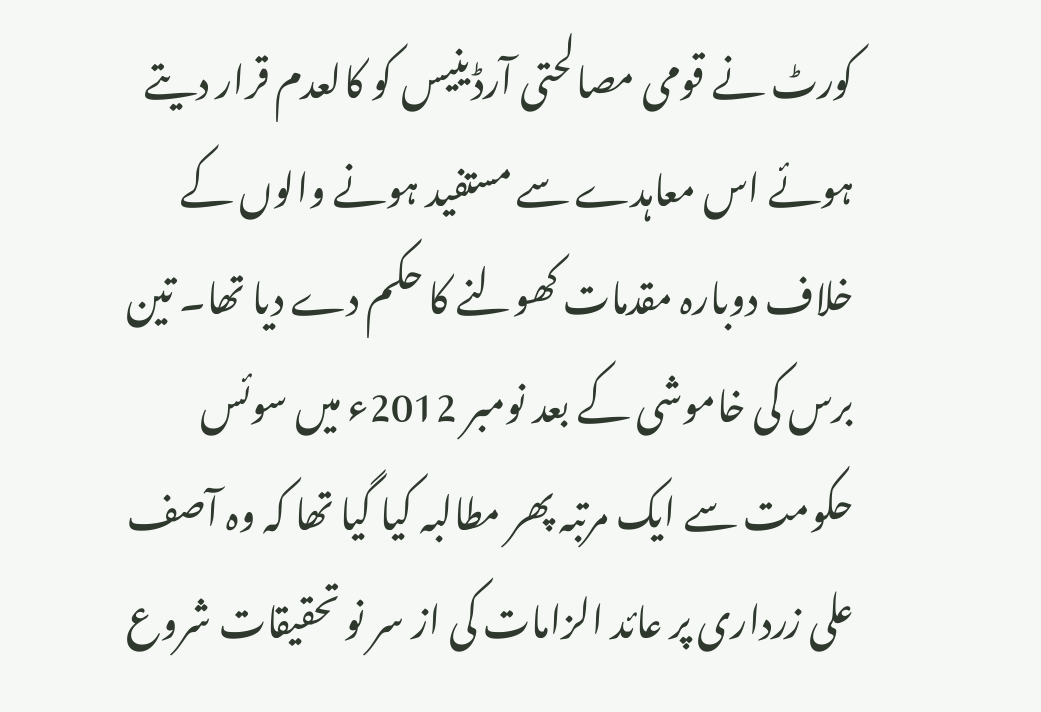کورٹ نے قومی مصالحتی آرڈینیس کو کالعدم قرار دیتے ہوئے اس معاہدے سے مستفید ہونے والوں کے خلاف دوبارہ مقدمات کھولنے کا حکم دے دیا تھا۔ تین برس کی خاموشی کے بعد نومبر 2012ء میں سوئس حکومت سے ایک مرتبہ پھر مطالبہ کیا گیا تھا کہ وہ آصف علی زرداری پر عائد الزامات کی از سر نو تحقیقات شروع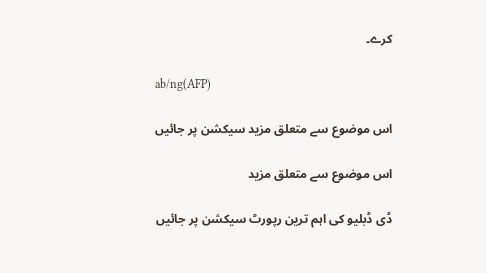کرے۔

ab/ng(AFP)

اس موضوع سے متعلق مزید سیکشن پر جائیں

اس موضوع سے متعلق مزید

ڈی ڈبلیو کی اہم ترین رپورٹ سیکشن پر جائیں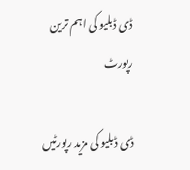ڈی ڈبلیو کی اہم ترین رپورٹ

ڈی ڈبلیو کی مزید رپورٹیں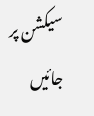سیکشن پر جائیں